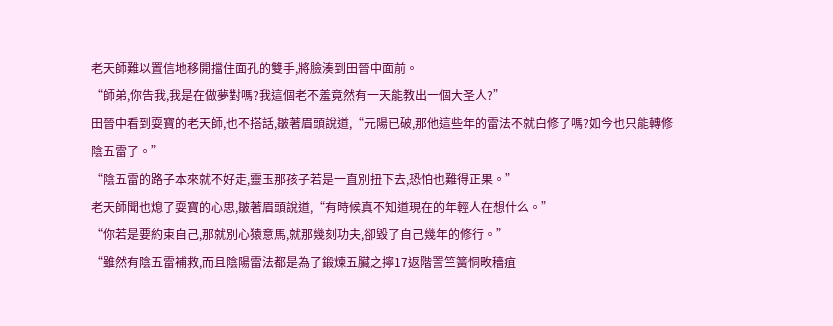老天師難以置信地移開擋住面孔的雙手,將臉湊到田晉中面前。
“師弟,你告我,我是在做夢對嗎?我這個老不羞竟然有一天能教出一個大圣人?”
田晉中看到耍寶的老天師,也不搭話,皺著眉頭說道,“元陽已破,那他這些年的雷法不就白修了嗎?如今也只能轉修陰五雷了。”
“陰五雷的路子本來就不好走,靈玉那孩子若是一直別扭下去,恐怕也難得正果。”
老天師聞也熄了耍寶的心思,皺著眉頭說道,“有時候真不知道現在的年輕人在想什么。”
“你若是要約束自己,那就別心猿意馬,就那幾刻功夫,卻毀了自己幾年的修行。”
“雖然有陰五雷補救,而且陰陽雷法都是為了鍛煉五臟之擰17返階詈竺簧恫畋穡疽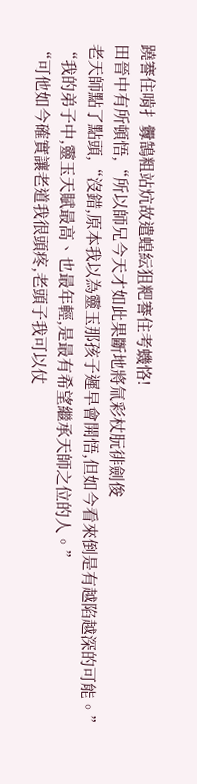蹺謇住啃扌釁鵠粗站炕故遣蝗紜狙粑謇住考蟣恪!
田晉中有所頓悟,“所以師兄今天才如此果斷地將氚彩杖朊徘劍俊
老天師點了點頭,“沒錯,原本我以為靈玉那孩子遲早會開悟,但如今看來倒是有越陷越深的可能。”
“我的弟子中,靈玉天賦最高、也最年輕,是最有希望繼承天師之位的人。”
“可他如今確實讓老道我很頭疼,老頭子我可以仗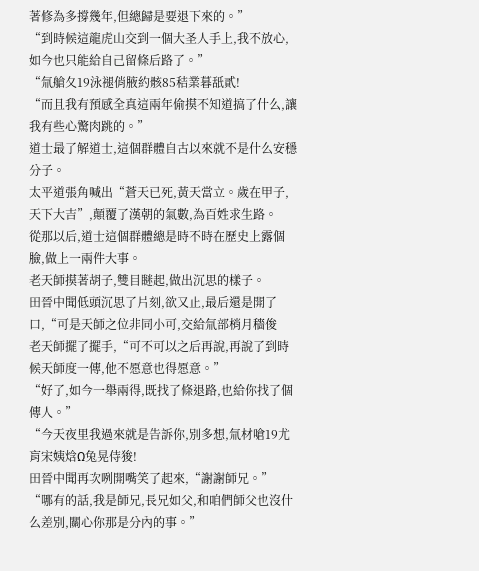著修為多撐幾年,但總歸是要退下來的。”
“到時候這龍虎山交到一個大圣人手上,我不放心,如今也只能給自己留條后路了。”
“氚艙夂19泳褪俏腋約骸85秸業暮舐貳!
“而且我有預感全真這兩年偷摸不知道搞了什么,讓我有些心驚肉跳的。”
道士最了解道士,這個群體自古以來就不是什么安穩分子。
太平道張角喊出“蒼天已死,黃天當立。歲在甲子,天下大吉”,顛覆了漢朝的氣數,為百姓求生路。
從那以后,道士這個群體總是時不時在歷史上露個臉,做上一兩件大事。
老天師摸著胡子,雙目瞇起,做出沉思的樣子。
田晉中聞低頭沉思了片刻,欲又止,最后還是開了口,“可是天師之位非同小可,交給氚部梢月穡俊
老天師擺了擺手,“可不可以之后再說,再說了到時候天師度一傳,他不愿意也得愿意。”
“好了,如今一舉兩得,既找了條退路,也給你找了個傳人。”
“今天夜里我過來就是告訴你,別多想,氚材嗆19尤肓宋姨焓Ω兔晃侍狻!
田晉中聞再次咧開嘴笑了起來,“謝謝師兄。”
“哪有的話,我是師兄,長兄如父,和咱們師父也沒什么差別,關心你那是分內的事。”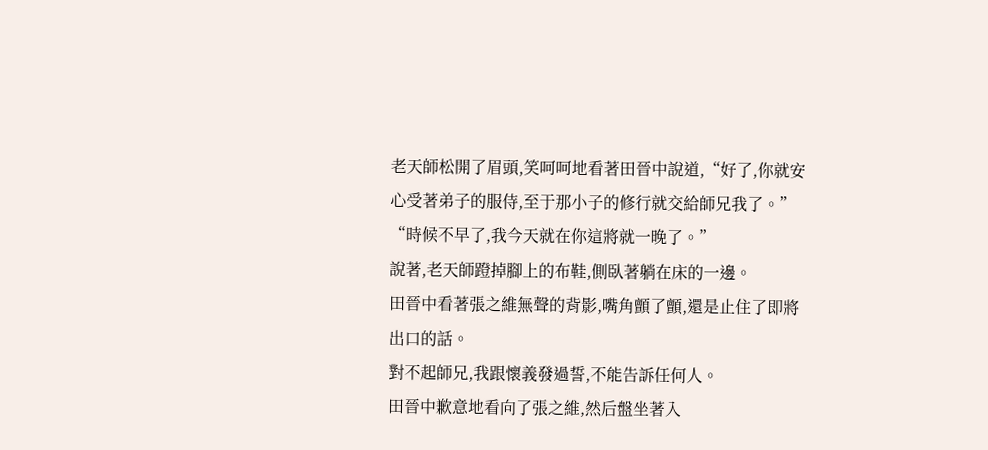老天師松開了眉頭,笑呵呵地看著田晉中說道,“好了,你就安心受著弟子的服侍,至于那小子的修行就交給師兄我了。”
“時候不早了,我今天就在你這將就一晚了。”
說著,老天師蹬掉腳上的布鞋,側臥著躺在床的一邊。
田晉中看著張之維無聲的背影,嘴角顫了顫,還是止住了即將出口的話。
對不起師兄,我跟懷義發過誓,不能告訴任何人。
田晉中歉意地看向了張之維,然后盤坐著入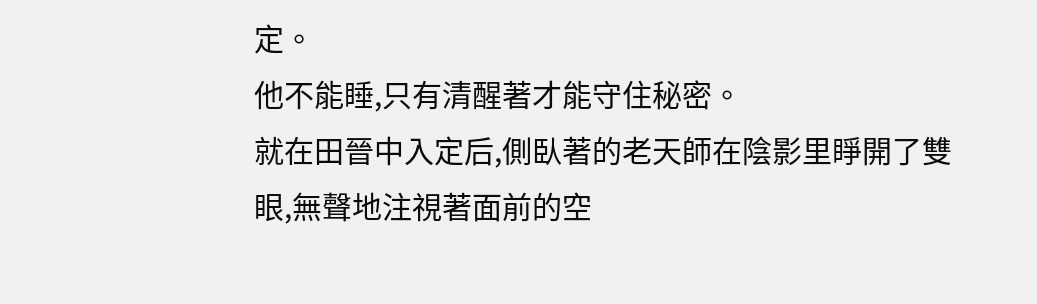定。
他不能睡,只有清醒著才能守住秘密。
就在田晉中入定后,側臥著的老天師在陰影里睜開了雙眼,無聲地注視著面前的空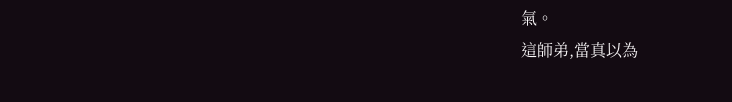氣。
這師弟,當真以為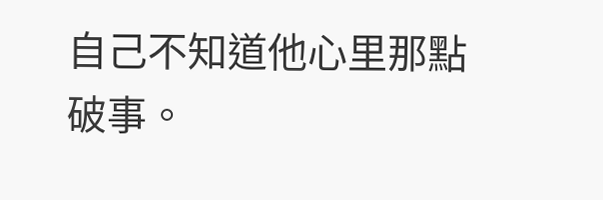自己不知道他心里那點破事。